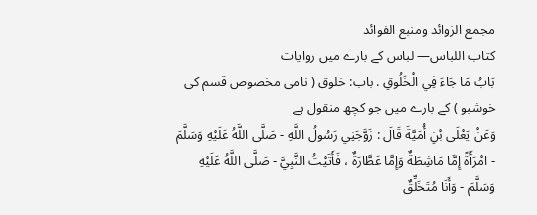مجمع الزوائد ومنبع الفوائد
كتاب اللباس— لباس کے بارے میں روایات
بَابُ مَا جَاءَ فِي الْخَلُوقِ . باب: خلوق ( نامی مخصوص قسم کی خوشبو ) کے بارے میں جو کچھ منقول ہے
وَعَنْ يَعْلَى بْنِ أُمَيَّةَ قَالَ : زَوَّجَنِي رَسُولُ اللَّهِ - صَلَّى اللَّهُ عَلَيْهِ وَسَلَّمَ - امْرَأَةً إِمَّا مَاشِطَةٌ وَإِمَّا عَطَّارَةٌ ، فَأَتَيْتُ النَّبِيَّ - صَلَّى اللَّهُ عَلَيْهِ وَسَلَّمَ - وَأَنَا مُتَخَلِّقٌ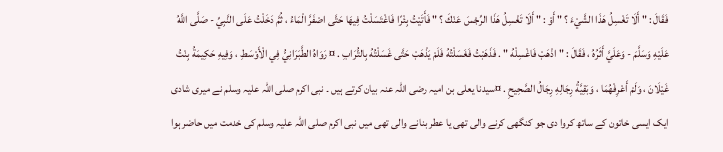فَقَالَ : " أَلَا تَغْسِلُ هَذَا الشَّيْءَ ؟ " أَوْ : " أَلَا تَغْسِلُ هَذَا الرِّجْسَ عَنْكَ ؟ " فَأَتَيْتُ بِئْرًا فَاغْتَسَلْتُ فِيهَا حَتَّى اصْفَرَّ الْمَاءُ ، ثُمَّ دَخَلْتُ عَلَى النَّبِيِّ - صَلَّى اللَّهُ عَلَيْهِ وَسَلَّمَ - وَعَلَيَّ أَثَرُهُ ، فَقَالَ : " اذْهَبْ فَاغْسِلْهُ " . فَذَهَبْتُ فَغَسَلْتُهُ فَلَمْ يَذْهَبْ حَتَّى غَسَلْتُهُ بِالتُّرَابِ . ¤ رَوَاهُ الطَّبَرَانِيُّ فِي الْأَوْسَطِ ، وَفِيهِ حَكِيمَةُ بِنْتُ غَيْلَانَ ، وَلَمْ أَعْرِفْهُمَا ، وَبَقِيَّةُ رِجَالِهِ رِجَالُ الصَّحِيحِ . ¤سیدنا یعلی بن امیہ رضی اللہ عنہ بیان کرتے ہیں ۔ نبی اکرم صلی اللہ علیہ وسلم نے میری شادی ایک ایسی خاتون کے ساتھ کروا دی جو کنگھی کرنے والی تھی یا عطر بنانے والی تھی میں نبی اکرم صلی اللہ علیہ وسلم کی خدمت میں حاضر ہوا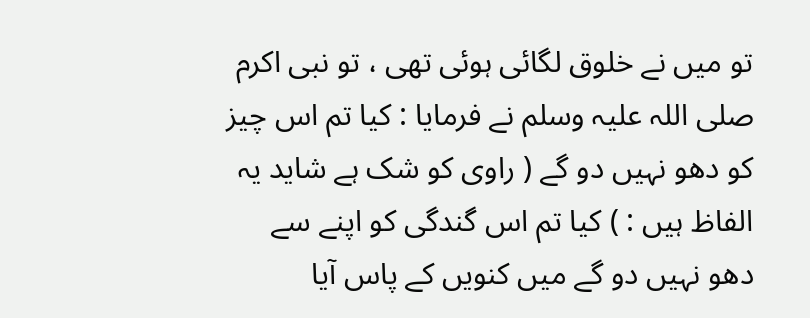تو میں نے خلوق لگائی ہوئی تھی ، تو نبی اکرم صلی اللہ علیہ وسلم نے فرمایا : کیا تم اس چیز کو دھو نہیں دو گے ( راوی کو شک ہے شاید یہ الفاظ ہیں : ) کیا تم اس گندگی کو اپنے سے دھو نہیں دو گے میں کنویں کے پاس آیا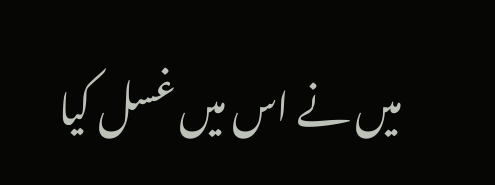میں نے اس میں غسل کیا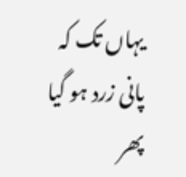یہاں تک کہ پانی زرد ہو گیا پھر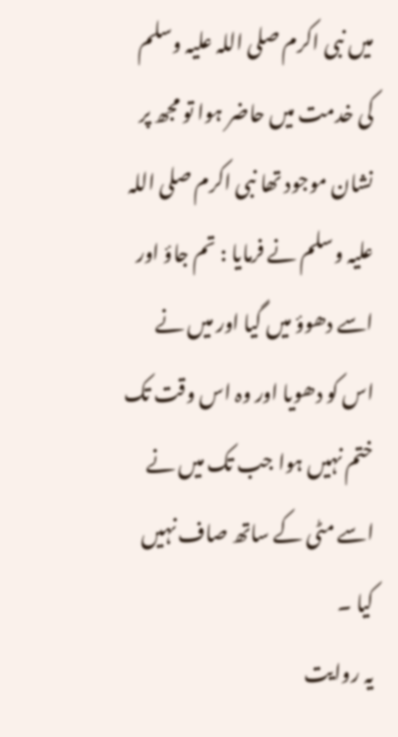میں نبی اکرم صلی اللہ علیہ وسلم کی خدمت میں حاضر ہوا تو مجھ پر نشان موجود تھا نبی اکرم صلی اللہ علیہ وسلم نے فرمایا : تم جاؤ اور اسے دھوؤ میں گیا اور میں نے اس کو دھویا اور وہ اس وقت تک ختم نہیں ہوا جب تک میں نے اسے مٹی کے ساتھ صاف نہیں کیا ۔
یہ روایت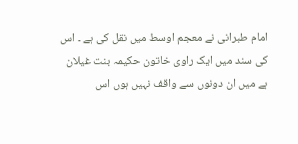امام طبرانی نے معجم اوسط میں نقل کی ہے ۔ اس کی سند میں ایک راوی خاتون حکیمہ بنت غیلان ہے میں ان دونوں سے واقف نہیں ہوں اس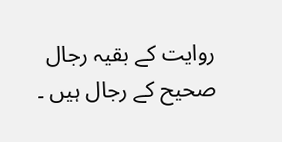روایت کے بقیہ رجال صحیح کے رجال ہیں ۔